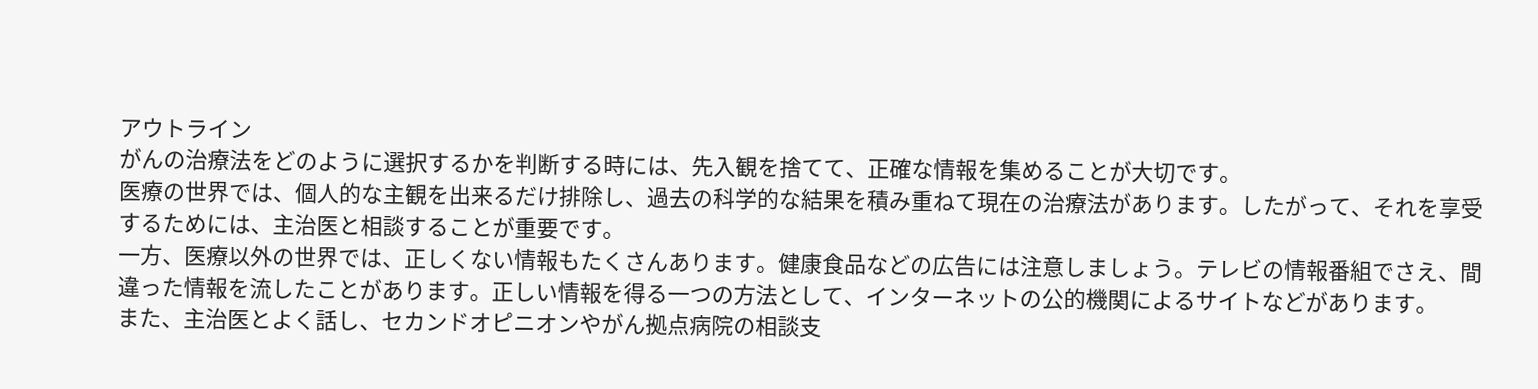アウトライン
がんの治療法をどのように選択するかを判断する時には、先入観を捨てて、正確な情報を集めることが大切です。
医療の世界では、個人的な主観を出来るだけ排除し、過去の科学的な結果を積み重ねて現在の治療法があります。したがって、それを享受するためには、主治医と相談することが重要です。
一方、医療以外の世界では、正しくない情報もたくさんあります。健康食品などの広告には注意しましょう。テレビの情報番組でさえ、間違った情報を流したことがあります。正しい情報を得る一つの方法として、インターネットの公的機関によるサイトなどがあります。
また、主治医とよく話し、セカンドオピニオンやがん拠点病院の相談支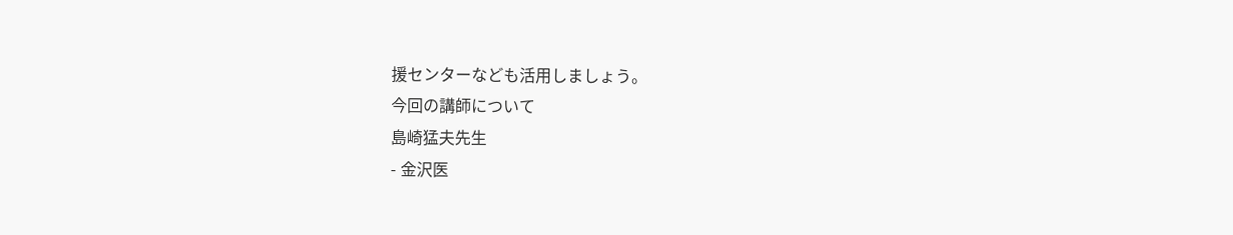援センターなども活用しましょう。
今回の講師について
島崎猛夫先生
- 金沢医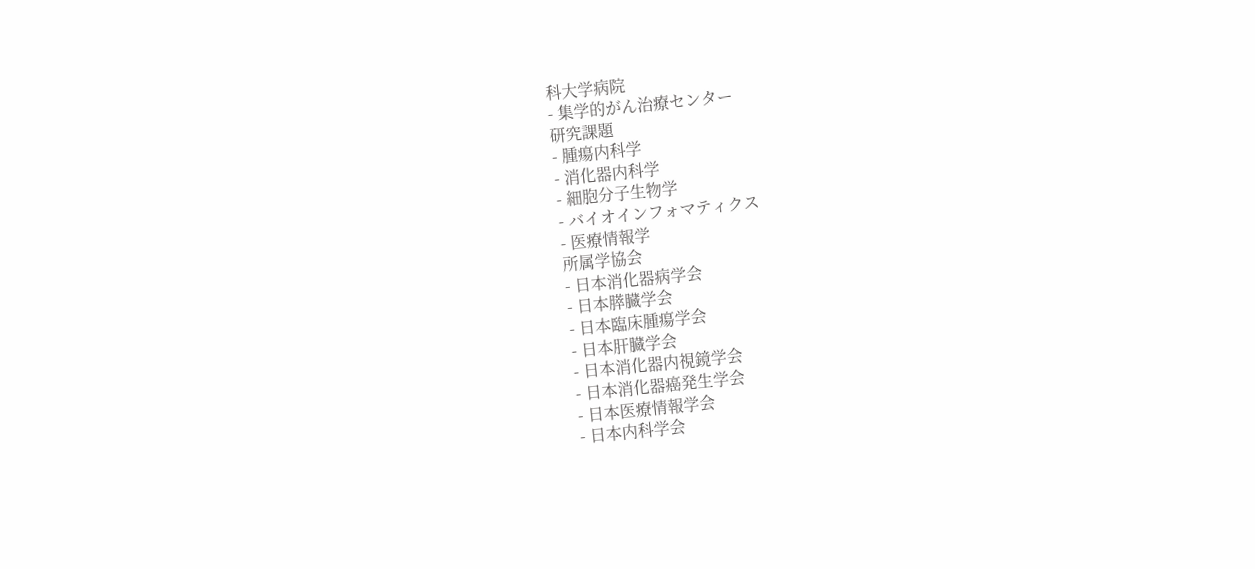科大学病院
- 集学的がん治療センター
研究課題
- 腫瘍内科学
- 消化器内科学
- 細胞分子生物学
- バイオインフォマティクス
- 医療情報学
所属学協会
- 日本消化器病学会
- 日本膵臓学会
- 日本臨床腫瘍学会
- 日本肝臓学会
- 日本消化器内視鏡学会
- 日本消化器癌発生学会
- 日本医療情報学会
- 日本内科学会